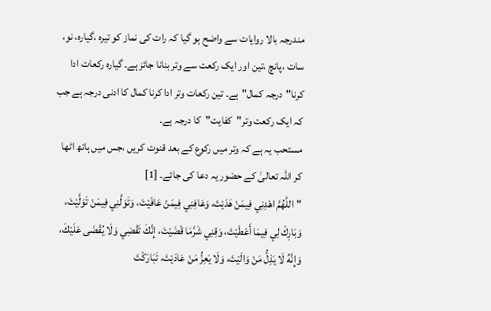مندرجہ بالا روایات سے واضح ہو گیا کہ رات کی نماز کو تیرہ ،گیارہ، نو، سات ،پانچ ،تین اور ایک رکعت سے وتر بنانا جائز ہے۔ گیارہ رکعات ادا کرنا"درجہ کمال"ہے۔ تین رکعات وتر ادا کرنا کمال کا ادنی درجہ ہے جب کہ ایک رکعت وتر"کفایت"کا درجہ ہے۔
مستحب یہ ہے کہ وتر میں رکوع کے بعد قنوت کریں ،جس میں ہاتھ اٹھا کر اللہ تعالیٰ کے حضور یہ دعا کی جائے۔ [1]
"اللّٰهُمَّ اهْدِنِي فِيمَنْ هَدَيْتَ، وَعَافِنِي فِيمَنْ عَافَيْتَ، وَتَوَلَّنِي فِيمَنْ تَوَلَّيْتَ، وَبَارِكْ لِي فِيمَا أَعْطَيْتَ، وَقِنِي شَرَّمَا قْضَيْتَ، إِنَّكَ تَقْضِي وَلَا يُقْضَى عَلَيْكَ، وَإِنَّهُ لَا يَذِلُّ مَنْ وَالَيْتَ، وَلَا يَعِزُّ مَنْ عَادَيْتَ، تَبَارَكْتَ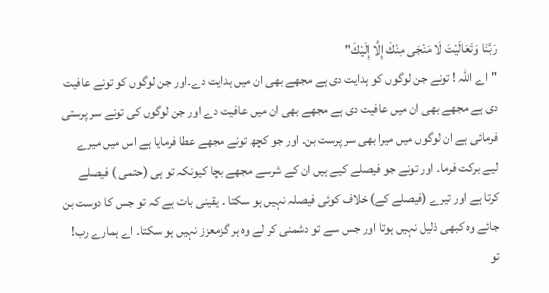رَبَّنَا وَتَعَالَيْتَ لَا مَنْجَى مِنْكَ إِلَّا إِلَيْكَ"
"اے اللہ ! تونے جن لوگوں کو ہدایت دی ہے مجھے بھی ان میں ہدایت دے۔اور جن لوگوں کو تونے عافیت دی ہے مجھے بھی ان میں عافیت دی ہے مجھے بھی ان میں عافیت دے اور جن لوگوں کی تونے سر پرستی فرمائی ہے ان لوگوں میں میرا بھی سر پرست بن۔ اور جو کچھ تونے مجھے عطا فرمایا ہے اس میں میرے لیے برکت فرما۔ اور تونے جو فیصلے کیے ہیں ان کے شرسے مجھے بچا کیونکہ تو ہی (حتمی ) فیصلے کرتا ہے اور تیرے (فیصلے کے) خلاف کوئی فیصلہ نہیں ہو سکتا ۔ یقینی بات ہے کہ تو جس کا دوست بن جائے وہ کبھی ذلیل نہیں ہوتا اور جس سے تو دشمنی کر لے وہ ہر گزمعزز نہیں ہو سکتا۔ اے ہمارے رب! تو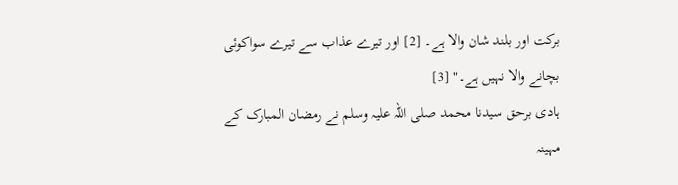برکت اور بلند شان والا ہے۔ [2] اور تیرے عذاب سے تیرے سواکوئی بچانے والا نہیں ہے۔" [3]
ہادی برحق سیدنا محمد صلی اللہ علیہ وسلم نے رمضان المبارک کے مہینہ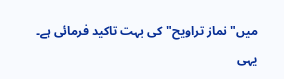میں"نماز تراویح"کی بہت تاکید فرمائی ہے۔ یہی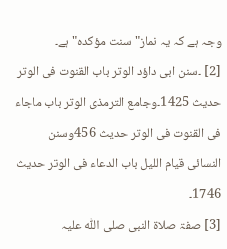وجہ ہے کہ یہ نماز"سنت مؤکدہ"ہے۔
[2] ۔سنن ابی داؤد الوتر باب القنوت فی الوتر حدیث 1425۔وجامع الترمذی الوتر باب ماجاء فی القنوت فی الوتر حدیث 456وسنن النسائی قیام اللیل باب الدعاء فی الوتر حدیث 1746۔
[3] صفۃ صلاۃ النبی صلی اللّٰه علیہ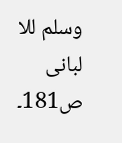وسلم للا لبانی ص181۔